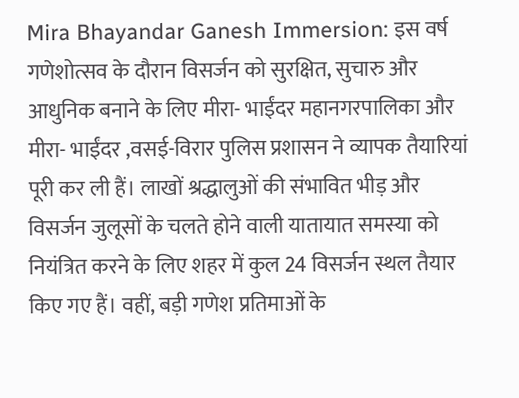Mira Bhayandar Ganesh Immersion: इस वर्ष गणेशोत्सव के दौरान विसर्जन को सुरक्षित, सुचारु और आधुनिक बनाने के लिए मीरा- भाईंदर महानगरपालिका और मीरा- भाईंदर ,वसई-विरार पुलिस प्रशासन ने व्यापक तैयारियां पूरी कर ली हैं। लाखों श्रद्धालुओं की संभावित भीड़ और विसर्जन जुलूसों के चलते होने वाली यातायात समस्या को नियंत्रित करने के लिए शहर में कुल 24 विसर्जन स्थल तैयार किए गए हैं। वहीं, बड़ी गणेश प्रतिमाओं के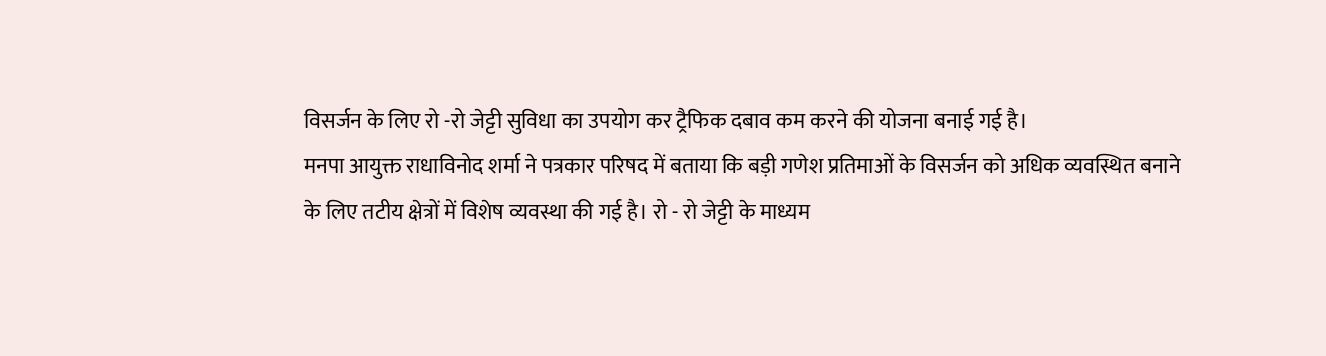विसर्जन के लिए रो -रो जेट्टी सुविधा का उपयोग कर ट्रैफिक दबाव कम करने की योजना बनाई गई है।
मनपा आयुक्त राधाविनोद शर्मा ने पत्रकार परिषद में बताया कि बड़ी गणेश प्रतिमाओं के विसर्जन को अधिक व्यवस्थित बनाने के लिए तटीय क्षेत्रों में विशेष व्यवस्था की गई है। रो - रो जेट्टी के माध्यम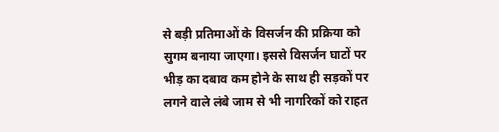से बड़ी प्रतिमाओं के विसर्जन की प्रक्रिया को सुगम बनाया जाएगा। इससे विसर्जन घाटों पर भीड़ का दबाव कम होने के साथ ही सड़कों पर लगने वाले लंबे जाम से भी नागरिकों को राहत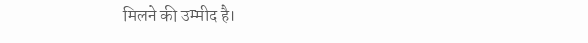मिलने की उम्मीद है।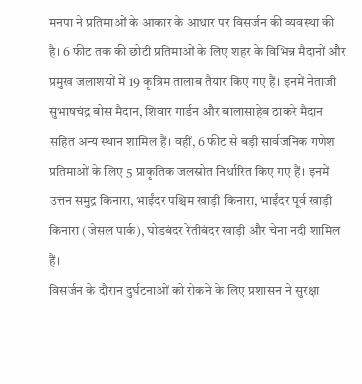मनपा ने प्रतिमाओं के आकार के आधार पर विसर्जन की व्यवस्था की है। 6 फीट तक की छोटी प्रतिमाओं के लिए शहर के विभिन्न मैदानों और प्रमुख जलाशयों में 19 कृत्रिम तालाब तैयार किए गए हैं। इनमें नेताजी सुभाषचंद्र बोस मैदान, शिवार गार्डन और बालासाहेब ठाकरे मैदान सहित अन्य स्थान शामिल हैं। वहीं, 6 फीट से बड़ी सार्वजनिक गणेश प्रतिमाओं के लिए 5 प्राकृतिक जलस्रोत निर्धारित किए गए हैं। इनमें उत्तन समुद्र किनारा, भाईंदर पश्चिम खाड़ी किनारा, भाईंदर पूर्व खाड़ी किनारा (जेसल पार्क), घोडबंदर रेतीबंदर खाड़ी और चेना नदी शामिल हैं।
विसर्जन के दौरान दुर्घटनाओं को रोकने के लिए प्रशासन ने सुरक्षा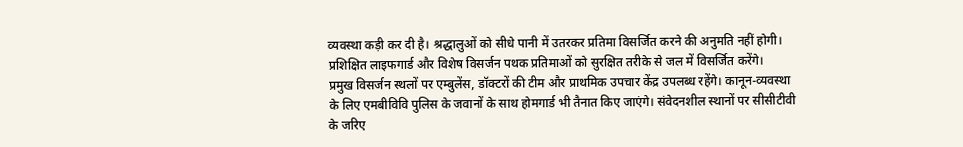व्यवस्था कड़ी कर दी है। श्रद्धालुओं को सीधे पानी में उतरकर प्रतिमा विसर्जित करने की अनुमति नहीं होगी। प्रशिक्षित लाइफगार्ड और विशेष विसर्जन पथक प्रतिमाओं को सुरक्षित तरीके से जल में विसर्जित करेंगे।
प्रमुख विसर्जन स्थलों पर एम्बुलेंस, डॉक्टरों की टीम और प्राथमिक उपचार केंद्र उपलब्ध रहेंगे। कानून-व्यवस्था के लिए एमबीविवि पुलिस के जवानों के साथ होमगार्ड भी तैनात किए जाएंगे। संवेदनशील स्थानों पर सीसीटीवी के जरिए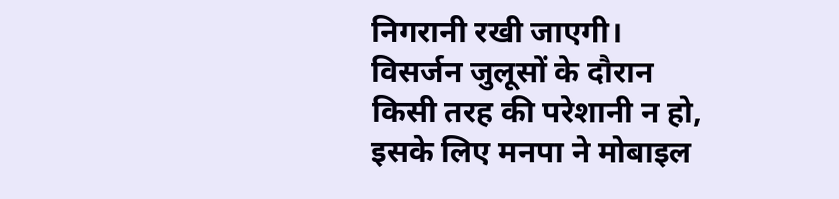निगरानी रखी जाएगी।
विसर्जन जुलूसों के दौरान किसी तरह की परेशानी न हो, इसके लिए मनपा ने मोबाइल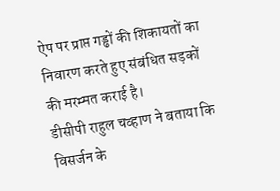ऐप पर प्राप्त गड्ढों की शिकायतों का निवारण करते हुए संबंधित सड़कों की मरम्मत कराई है।
डीसीपी राहुल चव्हाण ने बताया कि विसर्जन के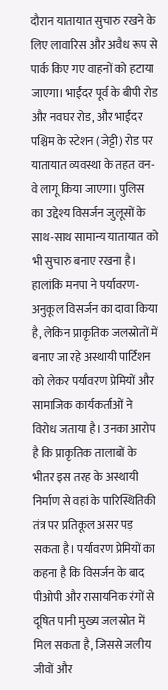दौरान यातायात सुचारु रखने के लिए लावारिस और अवैध रूप से पार्क किए गए वाहनों को हटाया जाएगा। भाईंदर पूर्व के बीपी रोड और नवघर रोड, और भाईंदर पश्चिम के स्टेशन (जेट्टी) रोड पर यातायात व्यवस्था के तहत वन-वे लागू किया जाएगा। पुलिस का उद्देश्य विसर्जन जुलूसों के साथ-साथ सामान्य यातायात को भी सुचारु बनाए रखना है।
हालांकि मनपा ने पर्यावरण-अनुकूल विसर्जन का दावा किया है, लेकिन प्राकृतिक जलस्रोतों में बनाए जा रहे अस्थायी पार्टिशन को लेकर पर्यावरण प्रेमियों और सामाजिक कार्यकर्ताओं ने विरोध जताया है। उनका आरोप है कि प्राकृतिक तालाबों के भीतर इस तरह के अस्थायी निर्माण से वहां के पारिस्थितिकी तंत्र पर प्रतिकूल असर पड़ सकता है। पर्यावरण प्रेमियों का कहना है कि विसर्जन के बाद पीओपी और रासायनिक रंगों से दूषित पानी मुख्य जलस्रोत में मिल सकता है, जिससे जलीय जीवों और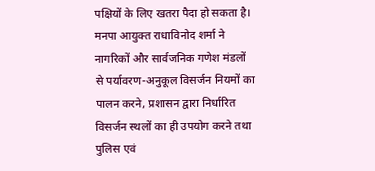पक्षियों के लिए खतरा पैदा हो सकता है।
मनपा आयुक्त राधाविनोद शर्मा ने नागरिकों और सार्वजनिक गणेश मंडलों से पर्यावरण-अनुकूल विसर्जन नियमों का पालन करने, प्रशासन द्वारा निर्धारित विसर्जन स्थलों का ही उपयोग करने तथा पुलिस एवं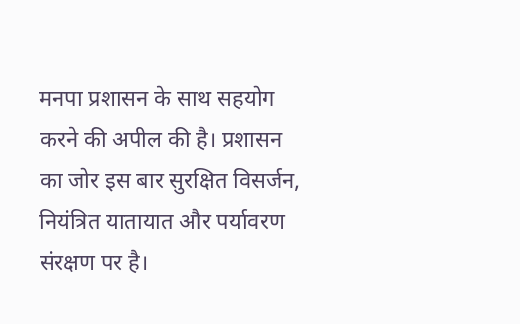मनपा प्रशासन के साथ सहयोग करने की अपील की है। प्रशासन का जोर इस बार सुरक्षित विसर्जन, नियंत्रित यातायात और पर्यावरण संरक्षण पर है।